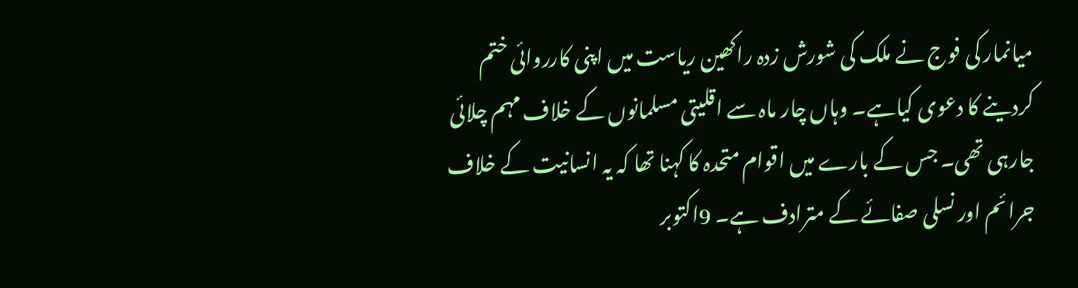میانمار کی فوج نے ملک کی شورش زدہ راکھین ریاست میں اپنی کارروائی ختم
کردینے کا دعوی کیاہے۔ وہاں چار ماہ سے اقلیتی مسلمانوں کے خلاف مہم چلائی
جارہی تھی۔ جس کے بارے میں اقوام متحدہ کا کہنا تھا کہ یہ انسانیت کے خلاف
جرائم اور نسلی صفائے کے مترادف ہے۔ 9اکتوبر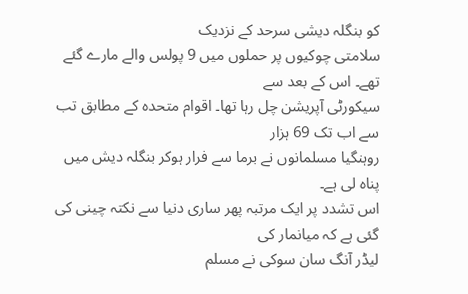کو بنگلہ دیشی سرحد کے نزدیک
سلامتی چوکیوں پر حملوں میں 9 پولس والے مارے گئے تھے۔ اس کے بعد سے
سیکورٹی آپریشن چل رہا تھا۔ اقوام متحدہ کے مطابق تب سے اب تک 69 ہزار
روہنگیا مسلمانوں نے برما سے فرار ہوکر بنگلہ دیش میں پناہ لی ہے۔
اس تشدد پر ایک مرتبہ پھر ساری دنیا سے نکتہ چینی کی گئی ہے کہ میانمار کی
لیڈر آنگ سان سوکی نے مسلم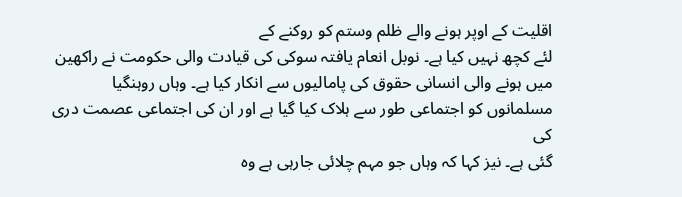اقلیت کے اوپر ہونے والے ظلم وستم کو روکنے کے
لئے کچھ نہیں کیا ہے۔ نوبل انعام یافتہ سوکی کی قیادت والی حکومت نے راکھین
میں ہونے والی انسانی حقوق کی پامالیوں سے انکار کیا ہے۔ وہاں روہنگیا
مسلمانوں کو اجتماعی طور سے ہلاک کیا گیا ہے اور ان کی اجتماعی عصمت دری کی
گئی ہے۔ نیز کہا کہ وہاں جو مہم چلائی جارہی ہے وہ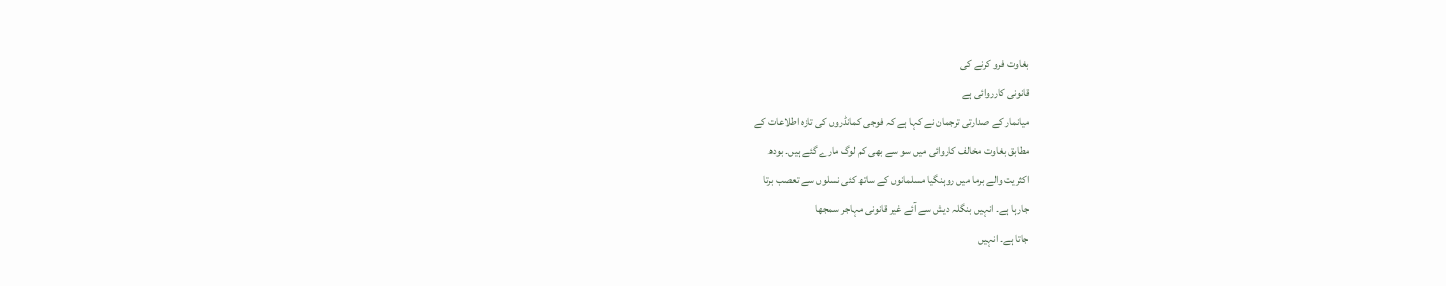بغاوت فرو کرنے کی
قانونی کارروائی ہے
میانمار کے صدارتی ترجمان نے کہا ہے کہ فوجی کمانڈروں کی تازہ اطلاعات کے
مطابق بغاوت مخالف کاروائی میں سو سے بھی کم لوگ مارے گئے ہیں۔ بودھ
اکثریت والے برما میں روہنگیا مسلمانوں کے ساتھ کئی نسلوں سے تعصب برتا
جارہا ہے۔ انہیں بنگلہ دیش سے آئے غیر قانونی مہاجر سمجھا
جاتا ہے۔ انہیں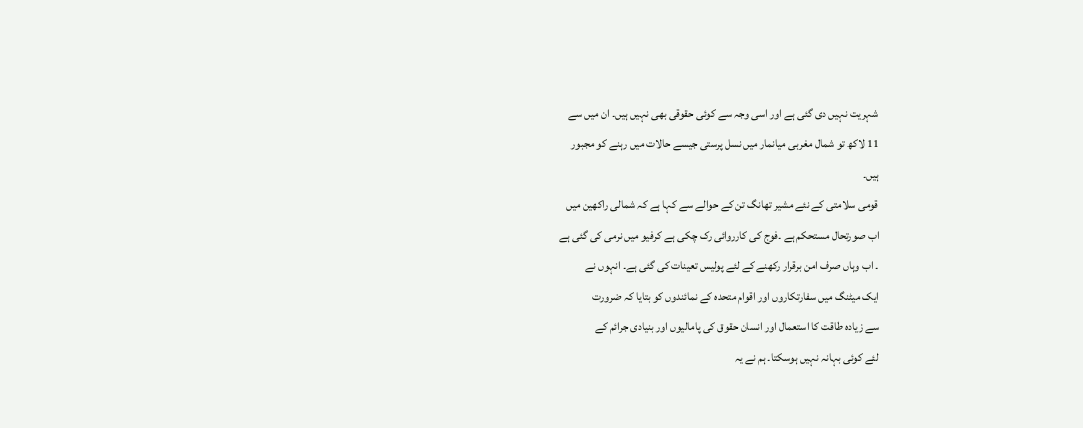شہریت نہیں دی گئی ہے اور اسی وجہ سے کوئی حقوقی بھی نہیں ہیں۔ ان میں سے
11 لاکھ تو شمال مغربی میانمار میں نسل پرستی جیسے حالات میں رہنے کو مجبور
ہیں۔
قومی سلامتی کے نئے مشیر تھانگ تن کے حوالے سے کہا ہے کہ شمالی راکھین میں
اب صورتحال مستحکم ہے ۔فوج کی کارروائی رک چکی ہے کرفیو میں نرمی کی گئی ہے
۔ اب وہاں صرف امن برقرار رکھنے کے لئے پولیس تعینات کی گئی ہے۔ انہوں نے
ایک میٹنگ میں سفارتکاروں اور اقوام متحدہ کے نمائندوں کو بتایا کہ ضرورت
سے زیادہ طاقت کا استعمال اور انسان حقوق کی پامالیوں اور بنیادی جرائم کے
لئے کوئی بہانہ نہیں ہوسکتا۔ ہم نے یہ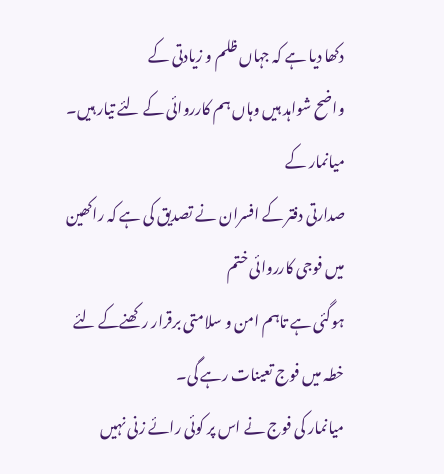دکھا دیا ہے کہ جہاں ظلم و زیادتی کے
واضح شواہد ہیں وہاں ہم کارروائی کے لئے تیار ہیں۔ میانمار کے
صدارتی دفتر کے افسران نے تصدیق کی ہے کہ راکھین میں فوجی کارروائی ختم
ہوگئی ہے تاہم امن و سلامتی برقرار رکھنےکے لئے خطہ میں فوج تعینات رہے گی۔
میانمار کی فوج نے اس پر کوئی رائے زنی نہیں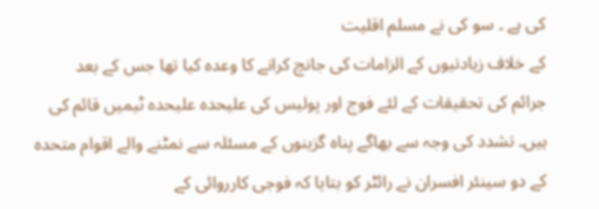کی ہے ۔ سو کی نے مسلم اقلیت
کے خلاف زیادتیوں کے الزامات کی جانچ کرانے کا وعدہ کیا تھا جس کے بعد
جرائم کی تحقیقات کے لئے فوج اور پولیس کی علیحدہ علیحدہ ٹیمیں قائم کی
ہیں۔ تشدد کی وجہ سے بھاگے پناہ گزینوں کے مسئلہ سے نمٹنے والے اقوام متحدہ
کے دو سینئر افسران نے رائٹر کو بتایا کہ فوجی کارروائی کے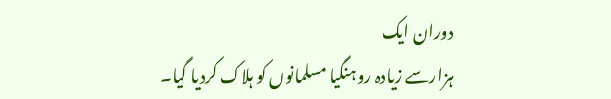دوران ایک
ہزارسے زیادہ روہنگیا مسلمانوں کو ہلاک کردیا گیا۔